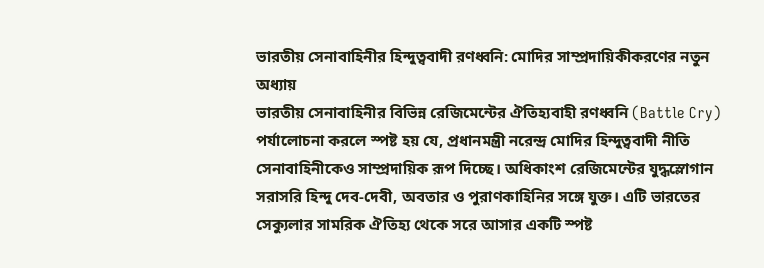ভারতীয় সেনাবাহিনীর হিন্দুত্ববাদী রণধ্বনি: মোদির সাম্প্রদায়িকীকরণের নতুন অধ্যায়
ভারতীয় সেনাবাহিনীর বিভিন্ন রেজিমেন্টের ঐতিহ্যবাহী রণধ্বনি (Battle Cry) পর্যালোচনা করলে স্পষ্ট হয় যে, প্রধানমন্ত্রী নরেন্দ্র মোদির হিন্দুত্ববাদী নীতি সেনাবাহিনীকেও সাম্প্রদায়িক রূপ দিচ্ছে। অধিকাংশ রেজিমেন্টের যুদ্ধস্লোগান সরাসরি হিন্দু দেব-দেবী, অবতার ও পুরাণকাহিনির সঙ্গে যুক্ত। এটি ভারতের সেক্যুলার সামরিক ঐতিহ্য থেকে সরে আসার একটি স্পষ্ট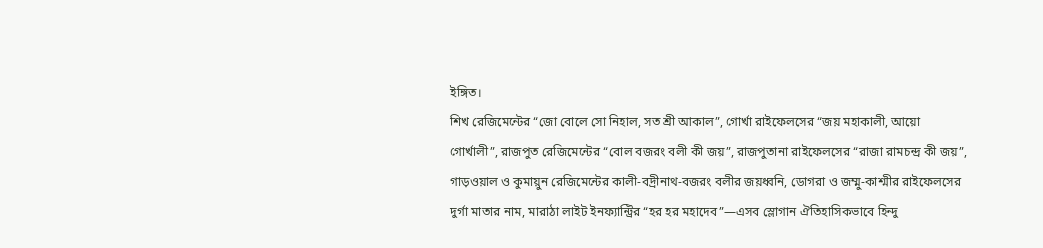ইঙ্গিত।
শিখ রেজিমেন্টের “জো বোলে সো নিহাল, সত শ্রী আকাল”, গোর্খা রাইফেলসের “জয় মহাকালী, আয়ো গোর্খালী”, রাজপুত রেজিমেন্টের “বোল বজরং বলী কী জয়”, রাজপুতানা রাইফেলসের “রাজা রামচন্দ্র কী জয়”, গাড়ওয়াল ও কুমায়ুন রেজিমেন্টের কালী-বদ্রীনাথ-বজরং বলীর জয়ধ্বনি, ডোগরা ও জম্মু-কাশ্মীর রাইফেলসের দুর্গা মাতার নাম, মারাঠা লাইট ইনফ্যান্ট্রির “হর হর মহাদেব”—এসব স্লোগান ঐতিহাসিকভাবে হিন্দু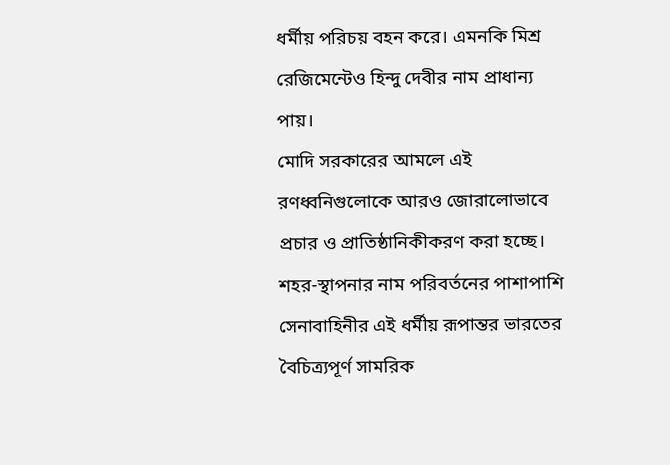ধর্মীয় পরিচয় বহন করে। এমনকি মিশ্র রেজিমেন্টেও হিন্দু দেবীর নাম প্রাধান্য পায়।
মোদি সরকারের আমলে এই রণধ্বনিগুলোকে আরও জোরালোভাবে প্রচার ও প্রাতিষ্ঠানিকীকরণ করা হচ্ছে। শহর-স্থাপনার নাম পরিবর্তনের পাশাপাশি সেনাবাহিনীর এই ধর্মীয় রূপান্তর ভারতের বৈচিত্র্যপূর্ণ সামরিক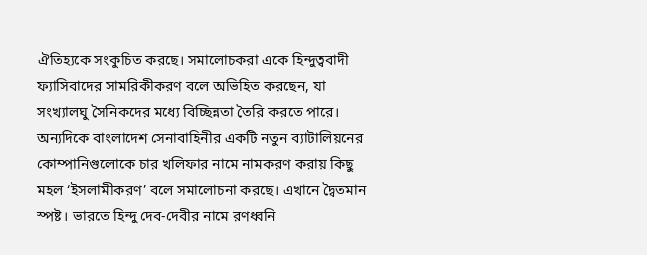ঐতিহ্যকে সংকুচিত করছে। সমালোচকরা একে হিন্দুত্ববাদী ফ্যাসিবাদের সামরিকীকরণ বলে অভিহিত করছেন, যা সংখ্যালঘু সৈনিকদের মধ্যে বিচ্ছিন্নতা তৈরি করতে পারে।
অন্যদিকে বাংলাদেশ সেনাবাহিনীর একটি নতুন ব্যাটালিয়নের কোম্পানিগুলোকে চার খলিফার নামে নামকরণ করায় কিছু মহল ‘ইসলামীকরণ’ বলে সমালোচনা করছে। এখানে দ্বৈতমান স্পষ্ট। ভারতে হিন্দু দেব-দেবীর নামে রণধ্বনি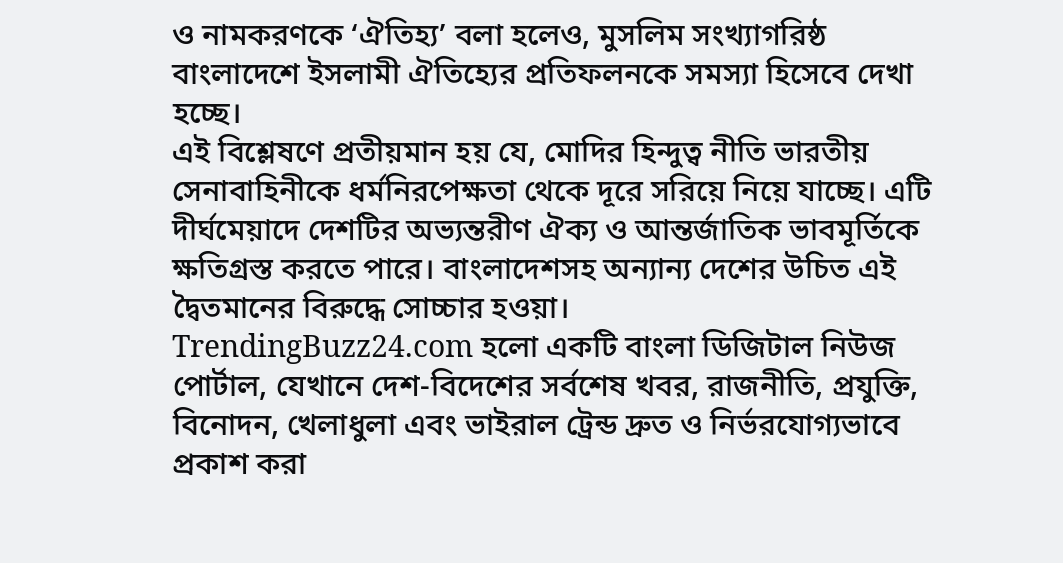ও নামকরণকে ‘ঐতিহ্য’ বলা হলেও, মুসলিম সংখ্যাগরিষ্ঠ বাংলাদেশে ইসলামী ঐতিহ্যের প্রতিফলনকে সমস্যা হিসেবে দেখা হচ্ছে।
এই বিশ্লেষণে প্রতীয়মান হয় যে, মোদির হিন্দুত্ব নীতি ভারতীয় সেনাবাহিনীকে ধর্মনিরপেক্ষতা থেকে দূরে সরিয়ে নিয়ে যাচ্ছে। এটি দীর্ঘমেয়াদে দেশটির অভ্যন্তরীণ ঐক্য ও আন্তর্জাতিক ভাবমূর্তিকে ক্ষতিগ্রস্ত করতে পারে। বাংলাদেশসহ অন্যান্য দেশের উচিত এই দ্বৈতমানের বিরুদ্ধে সোচ্চার হওয়া।
TrendingBuzz24.com হলো একটি বাংলা ডিজিটাল নিউজ পোর্টাল, যেখানে দেশ-বিদেশের সর্বশেষ খবর, রাজনীতি, প্রযুক্তি, বিনোদন, খেলাধুলা এবং ভাইরাল ট্রেন্ড দ্রুত ও নির্ভরযোগ্যভাবে প্রকাশ করা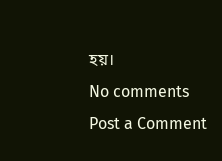হয়।
No comments
Post a Comment